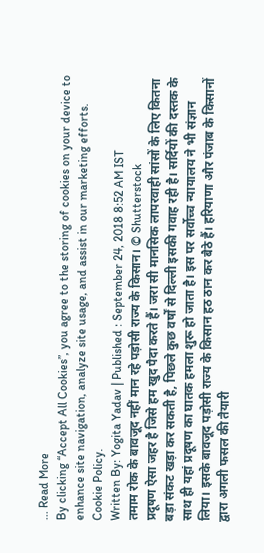... Read More
By clicking “Accept All Cookies”, you agree to the storing of cookies on your device to enhance site navigation, analyze site usage, and assist in our marketing efforts. Cookie Policy.
Written By: Yogita Yadav | Published : September 24, 2018 8:52 AM IST
तमाम रोक के बावजूद नहीं मान रहे पड़ोसी राज्य के किसान। © Shutterstock
प्रदूषण ऐसा जहर है जिसे हम खुद पैदा करते हैं। जरा सी मानसिक लापरवाही सांसों के लिए कितना बड़ा संकट खड़ा कर सकती है, पिछले कुछ वर्षों से दिल्ली इसकी गवाह रही है। सर्दियों की दस्तक के साथ ही यहां प्रदूषण का घातक हमला शुरू हो जाता है। इस पर सर्वोच्च न्यायालय ने भी संज्ञान लिया। इसके बावजूद पड़ोसी राज्य के किसान हठ ठान कर बैठे हैं। हरियाणा और पंजाब के किसानों द्वारा अगली फसल की तैयारी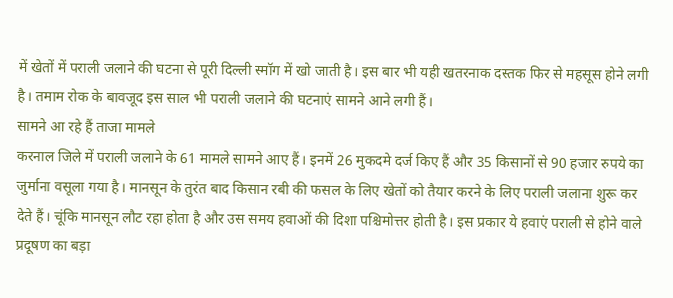में खेतों में पराली जलाने की घटना से पूरी दिल्ली स्मॉग में खो जाती है। इस बार भी यही खतरनाक दस्तक फिर से महसूस होने लगी है। तमाम रोक के बावजूद इस साल भी पराली जलाने की घटनाएं सामने आने लगी हैं।
सामने आ रहे हैं ताजा मामले
करनाल जिले में पराली जलाने के 61 मामले सामने आए हैं। इनमें 26 मुकदमे दर्ज किए हैं और 35 किसानों से 90 हजार रुपये का जुर्माना वसूला गया है। मानसून के तुरंत बाद किसान रबी की फसल के लिए खेतों को तैयार करने के लिए पराली जलाना शुरू कर देते हैं। चूंकि मानसून लौट रहा होता है और उस समय हवाओं की दिशा पश्चिमोत्तर होती है। इस प्रकार ये हवाएं पराली से होने वाले प्रदूषण का बड़ा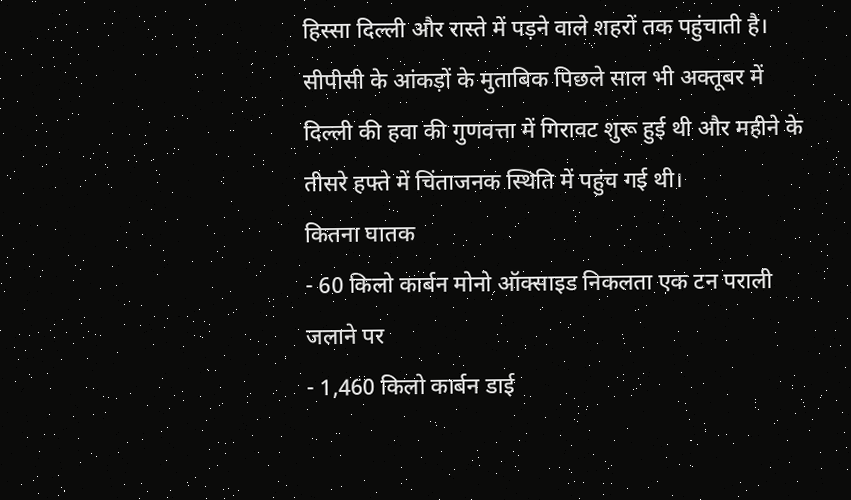हिस्सा दिल्ली और रास्ते में पड़ने वाले शहरों तक पहुंचाती है। सीपीसी के आंकड़ों के मुताबिक पिछले साल भी अक्तूबर में दिल्ली की हवा की गुणवत्ता में गिरावट शुरू हुई थी और महीने के तीसरे हफ्ते में चिंताजनक स्थिति में पहुंच गई थी।
कितना घातक
- 60 किलो कार्बन मोनो ऑक्साइड निकलता एक टन पराली जलाने पर
- 1,460 किलो कार्बन डाई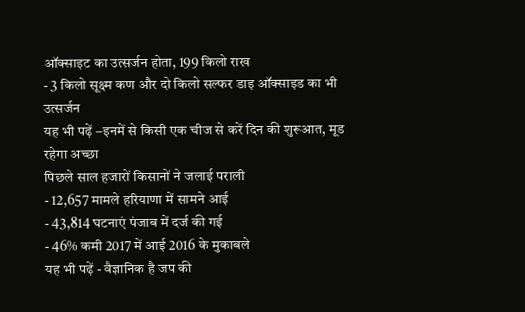ऑक्साइट का उत्सर्जन होता, 199 किलो राख
- 3 किलो सूक्ष्म कण और दो किलो सल्फर डाइ ऑक्साइड का भी उत्सर्जन
यह भी पढ़ें –इनमें से किसी एक चीज से करें दिन की शुरूआत, मूड रहेगा अच्छा
पिछले साल हजारों किसानों ने जलाई पराली
- 12,657 मामले हरियाणा में सामने आई
- 43,814 घटनाएं पंजाब में दर्ज की गई
- 46% कमी 2017 में आई 2016 के मुकाबले
यह भी पढ़ें - वैज्ञानिक है जप की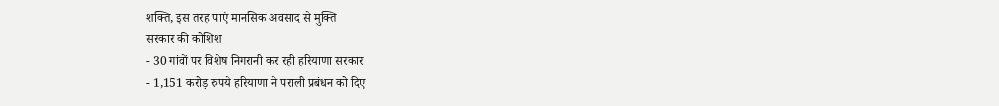शक्ति, इस तरह पाएं मानसिक अवसाद से मुक्ति
सरकार की कोशिश
- 30 गांवों पर विशेष निगरानी कर रही हरियाणा सरकार
- 1,151 करोड़ रुपये हरियाणा ने पराली प्रबंधन को दिए